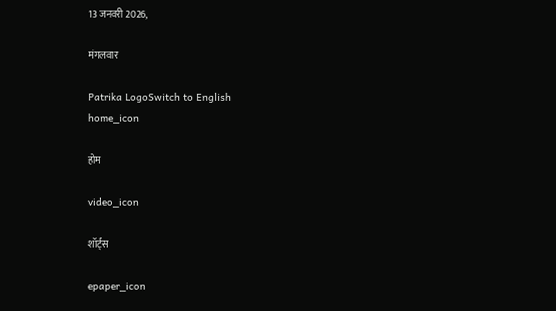13 जनवरी 2026,

मंगलवार

Patrika LogoSwitch to English
home_icon

होम

video_icon

शॉर्ट्स

epaper_icon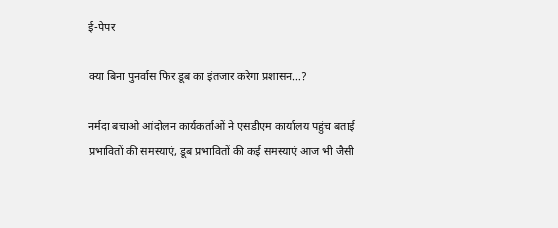ई-पेपर

क्या बिना पुनर्वास फिर डूब का इंतजार करेगा प्रशासन…?

नर्मदा बचाओ आंदोलन कार्यकर्ताओं ने एसडीएम कार्यालय पहुंच बताई प्रभावितों की समस्याएं, डूब प्रभावितों की कई समस्याएं आज भी जैसी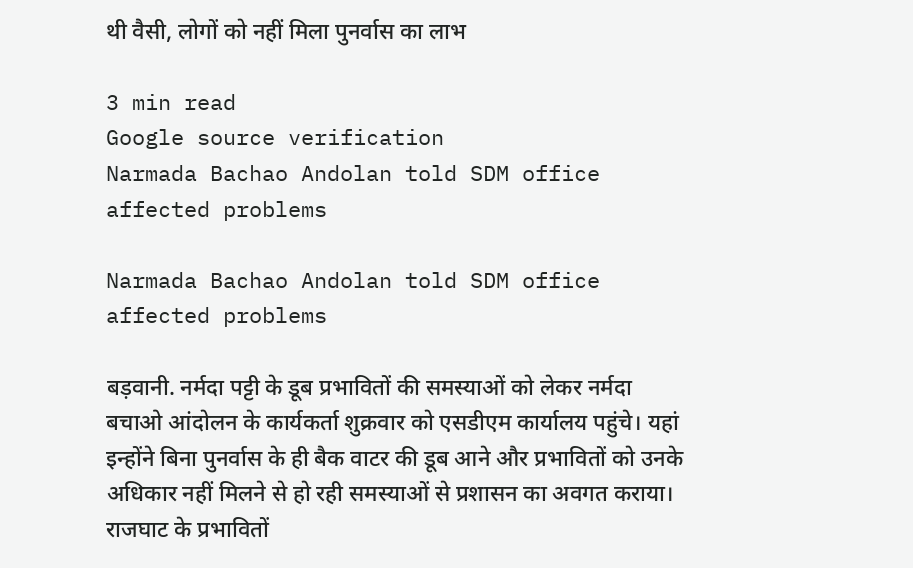थी वैसी, लोगों को नहीं मिला पुनर्वास का लाभ

3 min read
Google source verification
Narmada Bachao Andolan told SDM office affected problems

Narmada Bachao Andolan told SDM office affected problems

बड़वानी. नर्मदा पट्टी के डूब प्रभावितों की समस्याओं को लेकर नर्मदा बचाओ आंदोलन के कार्यकर्ता शुक्रवार को एसडीएम कार्यालय पहुंचे। यहां इन्होंने बिना पुनर्वास के ही बैक वाटर की डूब आने और प्रभावितों को उनके अधिकार नहीं मिलने से हो रही समस्याओं से प्रशासन का अवगत कराया। राजघाट के प्रभावितों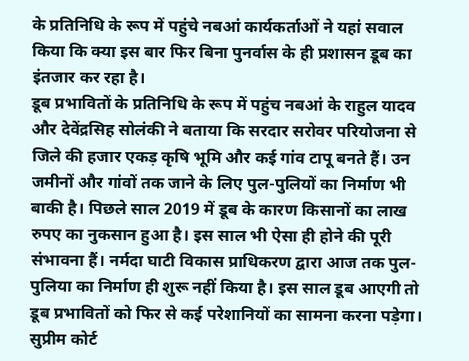के प्रतिनिधि के रूप में पहुंचे नबआं कार्यकर्ताओं ने यहां सवाल किया कि क्या इस बार फिर बिना पुनर्वास के ही प्रशासन डूब का इंतजार कर रहा है।
डूब प्रभावितों के प्रतिनिधि के रूप में पहुंच नबआं के राहुल यादव और देवेंद्रसिह सोलंकी ने बताया कि सरदार सरोवर परियोजना से जिले की हजार एकड़ कृषि भूमि और कई गांव टापू बनते हैं। उन जमीनों और गांवों तक जाने के लिए पुल-पुलियों का निर्माण भी बाकी है। पिछले साल 2019 में डूब के कारण किसानों का लाख रुपए का नुकसान हुआ है। इस साल भी ऐसा ही होने की पूरी संभावना हैं। नर्मदा घाटी विकास प्राधिकरण द्वारा आज तक पुल-पुलिया का निर्माण ही शुरू नहीं किया है। इस साल डूब आएगी तो डूब प्रभावितों को फिर से कई परेशानियों का सामना करना पड़ेगा।
सुप्रीम कोर्ट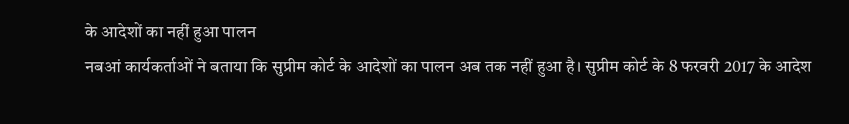के आदेशों का नहीं हुआ पालन
नबआं कार्यकर्ताओं ने बताया कि सुप्रीम कोर्ट के आदेशों का पालन अब तक नहीं हुआ है। सुप्रीम कोर्ट के 8 फरवरी 2017 के आदेश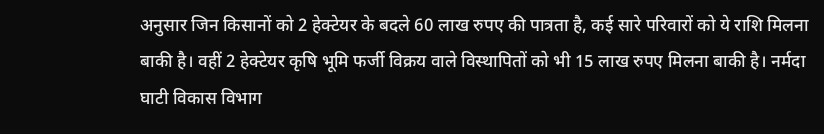अनुसार जिन किसानों को 2 हेक्टेयर के बदले 60 लाख रुपए की पात्रता है, कई सारे परिवारों को ये राशि मिलना बाकी है। वहीं 2 हेक्टेयर कृषि भूमि फर्जी विक्रय वाले विस्थापितों को भी 15 लाख रुपए मिलना बाकी है। नर्मदा घाटी विकास विभाग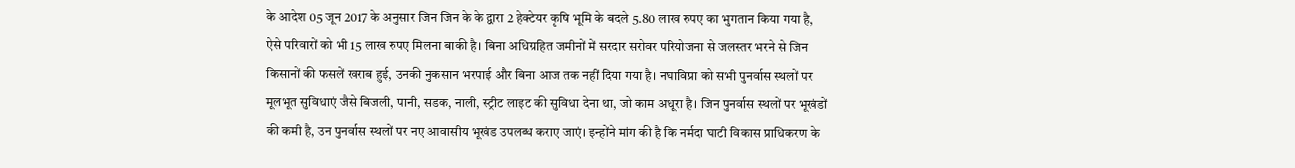के आदेश 05 जून 2017 के अनुसार जिन जिन के के द्वारा 2 हेक्टेयर कृषि भूमि के बदले 5.80 लाख रुपए का भुगतान किया गया है, ऐसे परिवारों को भी 15 लाख रुपए मिलना बाकी है। बिना अधिग्रहित जमीनों में सरदार सरोवर परियोजना से जलस्तर भरने से जिन किसानों की फसलें खराब हुई, उनकी नुकसान भरपाई और बिना आज तक नहीं दिया गया है। नघाविप्रा को सभी पुनर्वास स्थलों पर मूलभूत सुविधाएं जैसे बिजली, पानी, सडक, नाली, स्ट्रीट लाइट की सुविधा देना था, जो काम अधूरा है। जिन पुनर्वास स्थलों पर भूखंडों की कमी है, उन पुनर्वास स्थलों पर नए आवासीय भूखंड उपलब्ध कराए जाएं। इन्होंने मांग की है कि नर्मदा घाटी विकास प्राधिकरण के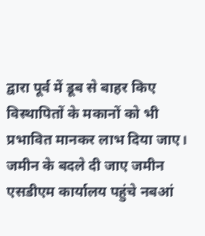द्वारा पूर्व में डूब से बाहर किए विस्थापितों के मकानों को भी प्रभावित मानकर लाभ दिया जाए।
जमीन के बदले दी जाए जमीन
एसडीएम कार्यालय पहुंचे नबआं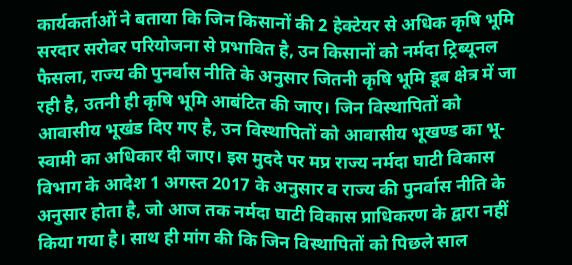कार्यकर्ताओं ने बताया कि जिन किसानों की 2 हेक्टेयर से अधिक कृषि भूमि सरदार सरोवर परियोजना से प्रभावित है, उन किसानों को नर्मदा ट्रिब्यूनल फैसला, राज्य की पुनर्वास नीति के अनुसार जितनी कृषि भूमि डूब क्षेत्र में जा रही है, उतनी ही कृषि भूमि आबंटित की जाए। जिन विस्थापितों को आवासीय भूखंड दिए गए है, उन विस्थापितों को आवासीय भूखण्ड का भू-स्वामी का अधिकार दी जाए। इस मुददे पर मप्र राज्य नर्मदा घाटी विकास विभाग के आदेश 1 अगस्त 2017 के अनुसार व राज्य की पुनर्वास नीति के अनुसार होता है, जो आज तक नर्मदा घाटी विकास प्राधिकरण के द्वारा नहीं किया गया है। साथ ही मांग की कि जिन विस्थापितों को पिछले साल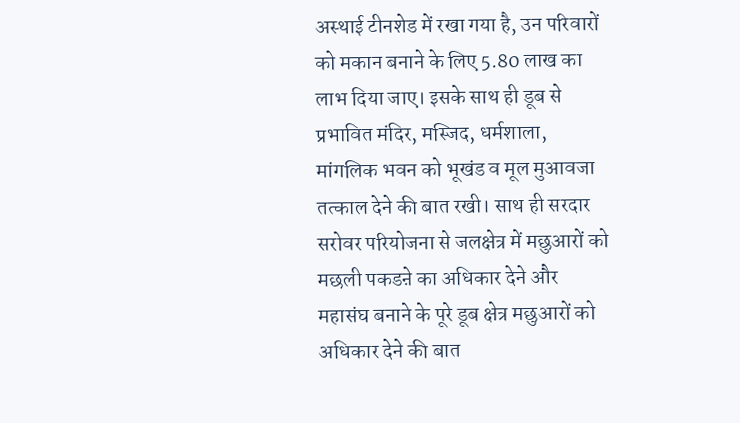अस्थाई टीनशेड में रखा गया है, उन परिवारों को मकान बनाने के लिए 5.80 लाख का लाभ दिया जाए। इसके साथ ही डूब से प्रभावित मंदिर, मस्जिद, धर्मशाला, मांगलिक भवन को भूखंड व मूल मुआवजा तत्काल देने की बात रखी। साथ ही सरदार सरोवर परियोजना से जलक्षेत्र में मछुआरों को मछली पकडऩे का अधिकार देने और महासंघ बनाने के पूरे डूब क्षेत्र मछुआरों को अधिकार देने की बात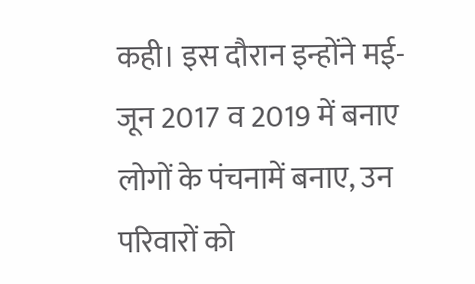कही। इस दौरान इन्होंने मई-जून 2017 व 2019 में बनाए लोगों के पंचनामें बनाए, उन परिवारों को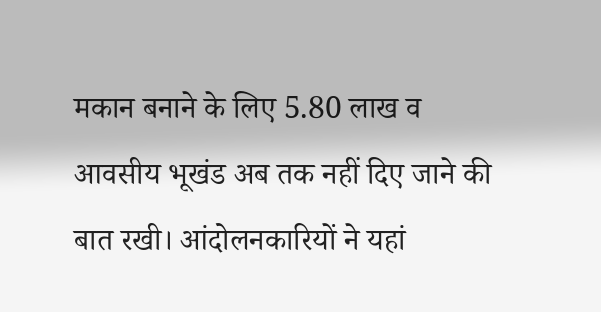मकान बनाने के लिए 5.80 लाख व आवसीय भूखंड अब तक नहीं दिए जाने की बात रखी। आंदोलनकारियों ने यहां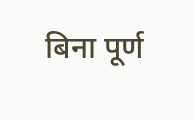बिना पूर्ण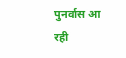पुनर्वास आ रही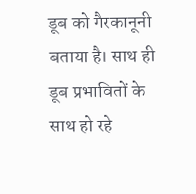डूब को गैरकानूनी बताया है। साथ ही डूब प्रभावितों के साथ हो रहे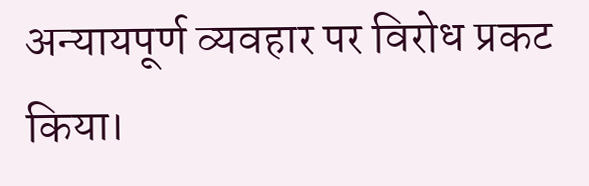अन्यायपूर्ण व्यवहार पर विरोध प्रकट किया।